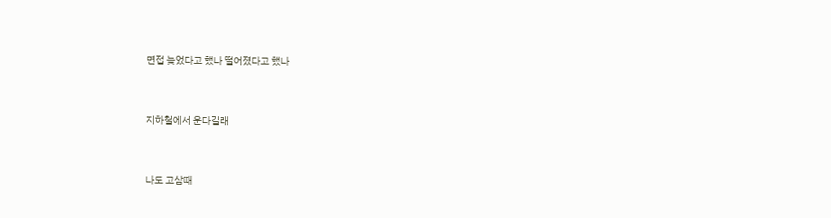면접 늦었다고 했나 떨어졌다고 했나



지하철에서 운다길래



나도 고삼때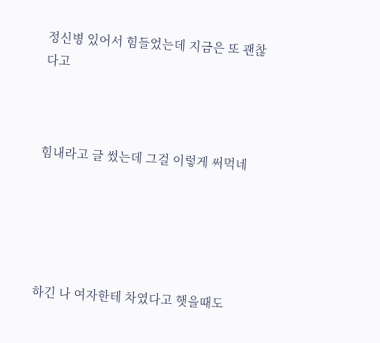정신병 있어서 힘들었는데 지금은 또 괜찮다고



힘내라고 글 썼는데 그걸 이렇게 써먹네





하긴 나 여자한테 차였다고 햇을때도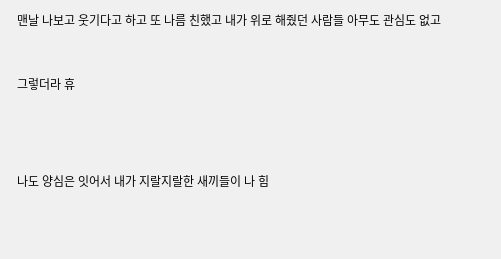맨날 나보고 웃기다고 하고 또 나름 친했고 내가 위로 해줬던 사람들 아무도 관심도 없고



그렇더라 휴





나도 양심은 잇어서 내가 지랄지랄한 새끼들이 나 힘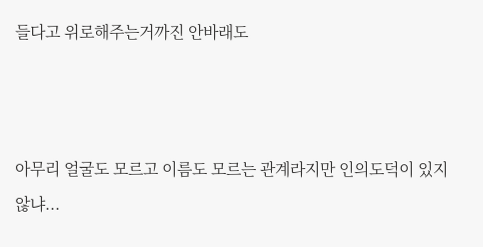들다고 위로해주는거까진 안바래도



아무리 얼굴도 모르고 이름도 모르는 관계라지만 인의도덕이 있지 않냐...